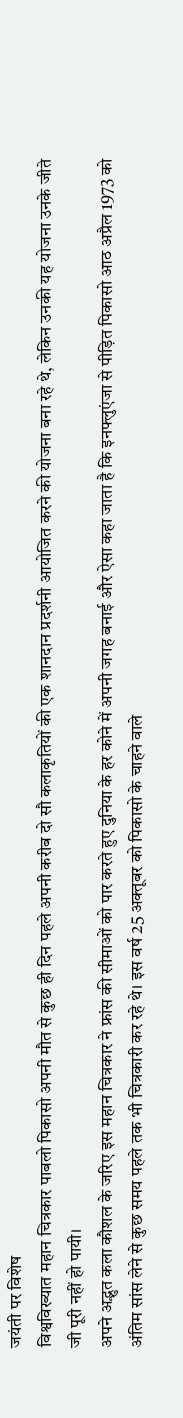जयंती पर विशेष
विश्वविख्यात महान चित्रकार पाबलो पिकासो अपनी मौत से कुछ ही दिन पहले अपनी करीब दो सौ कलाकृतियों की एक शानदान प्रदर्शनी आयोजित करने की योजना बना रहे थे, लेकिन उनकी यह योजना उनके जीते जी पूरी नहीं हो पायी।
अपने अद्भुत कला कौशल के जरिए इस महान चित्रकार ने फ्रांस की सीमाओं को पार करते हुए दुनिया के हर कोने में अपनी जगह बनाई और ऐसा कहा जाता है कि इनफ्लुएंजा से पीड़ित पिकासो आठ अप्रैल 1973 को अंतिम सांस लेने से कुछ समय पहले तक भी चित्रकारी कर रहे थे। इस वर्ष 25 अक्तूबर को पिकासो के चाहने वाले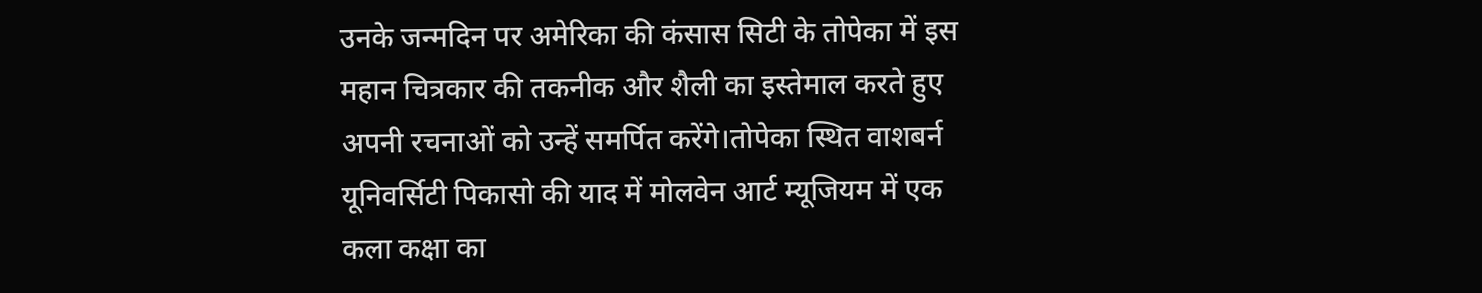उनके जन्मदिन पर अमेरिका की कंसास सिटी के तोपेका में इस महान चित्रकार की तकनीक और शैली का इस्तेमाल करते हुए अपनी रचनाओं को उन्हें समर्पित करेंगे।तोपेका स्थित वाशबर्न यूनिवर्सिटी पिकासो की याद में मोलवेन आर्ट म्यूजियम में एक कला कक्षा का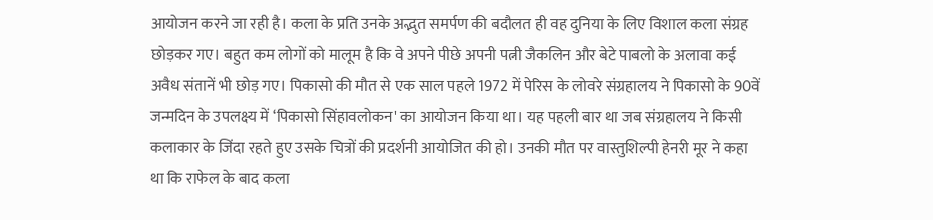आयोजन करने जा रही है। कला के प्रति उनके अद्भुत समर्पण की बदौलत ही वह दुनिया के लिए विशाल कला संग्रह छोड़कर गए। बहुत कम लोगों को मालूम है कि वे अपने पीछे अपनी पत्नी जैकलिन और बेटे पाबलो के अलावा कई अवैध संतानें भी छोड़ गए। पिकासो की मौत से एक साल पहले 1972 में पेरिस के लोवरे संग्रहालय ने पिकासो के 90वें जन्मदिन के उपलक्ष्य में ‘पिकासो सिंहावलोकन' का आयोजन किया था। यह पहली बार था जब संग्रहालय ने किसी कलाकार के जिंदा रहते हुए उसके चित्रों की प्रदर्शनी आयोजित की हो। उनकी मौत पर वास्तुशिल्पी हेनरी मूर ने कहा था कि राफेल के बाद कला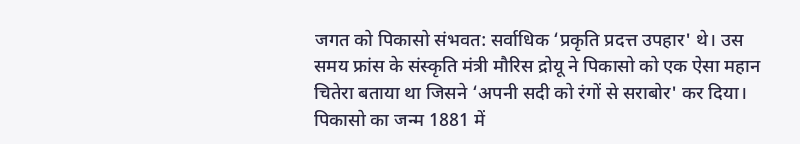जगत को पिकासो संभवत: सर्वाधिक ‘प्रकृति प्रदत्त उपहार' थे। उस समय फ्रांस के संस्कृति मंत्री मौरिस द्रोयू ने पिकासो को एक ऐसा महान चितेरा बताया था जिसने ‘अपनी सदी को रंगों से सराबोर' कर दिया।
पिकासो का जन्म 1881 में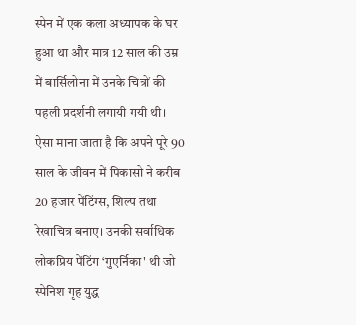स्पेन में एक कला अध्यापक के घर हुआ था और मात्र 12 साल की उम्र में बार्सिलोना में उनके चित्रों की पहली प्रदर्शनी लगायी गयी थी।
ऐसा माना जाता है कि अपने पूरे 90 साल के जीवन में पिकासो ने करीब 20 हजार पेंटिंग्स, शिल्प तथा रेखाचित्र बनाए। उनकी सर्वाधिक लोकप्रिय पेंटिंग ‘गुएर्निका' थी जो स्पेनिश गृह युद्ध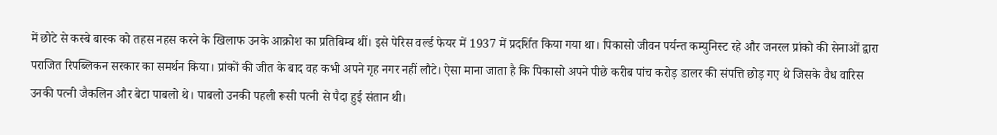में छोटे से कस्बे बास्क को तहस नहस करने के खिलाफ उनके आक्रोश का प्रतिबिम्ब थीं। इसे पेरिस वर्ल्ड फेयर में 1937 में प्रदर्शित किया गया था। पिकासो जीवन पर्यन्त कम्युनिस्ट रहे और जनरल प्रांको की सेनाओं द्वारा पराजित रिपब्लिकन सरकार का समर्थन किया। प्रांकों की जीत के बाद वह कभी अपने गृह नगर नहीं लौटे। ऐसा माना जाता है कि पिकासो अपने पीछे करीब पांच करोड़ डालर की संपत्ति छोड़ गए थे जिसके वैध वारिस उनकी पत्नी जैकलिन और बेटा पाबलो थे। पाबलो उनकी पहली रूसी पत्नी से पैदा हुई संतान थी।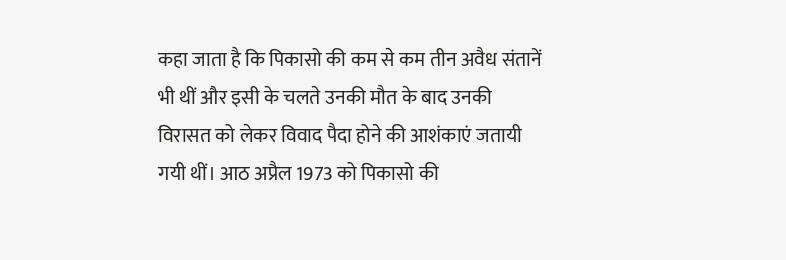कहा जाता है कि पिकासो की कम से कम तीन अवैध संतानें भी थीं और इसी के चलते उनकी मौत के बाद उनकी विरासत को लेकर विवाद पैदा होने की आशंकाएं जतायी गयी थीं। आठ अप्रैल 1973 को पिकासो की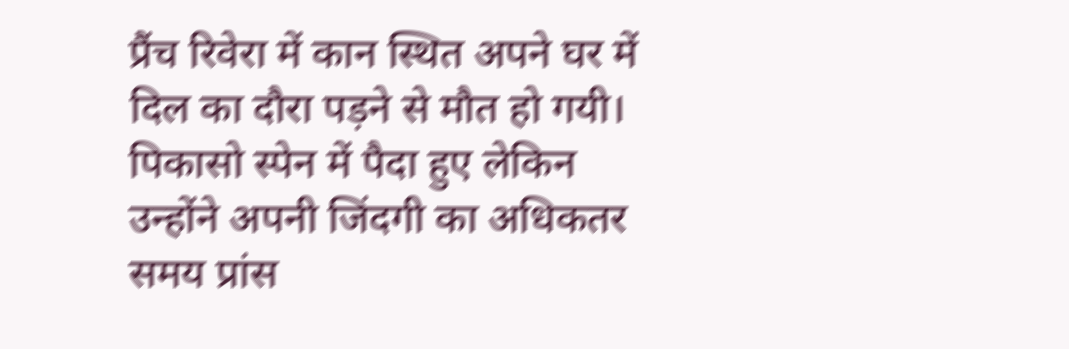प्रैंच रिवेरा में कान स्थित अपने घर में दिल का दौरा पड़ने से मौत हो गयी। पिकासो स्पेन में पैदा हुए लेकिन उन्होंने अपनी जिंदगी का अधिकतर समय प्रांस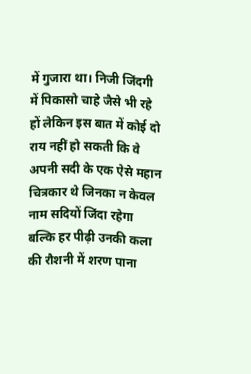में गुजारा था। निजी जिंदगी में पिकासो चाहे जैसे भी रहे हों लेकिन इस बात में कोई दो राय नहीं हो सकती कि वे अपनी सदी के एक ऐसे महान चित्रकार थे जिनका न केवल नाम सदियों जिंदा रहेगा बल्कि हर पीढ़ी उनकी कला की रौशनी में शरण पाना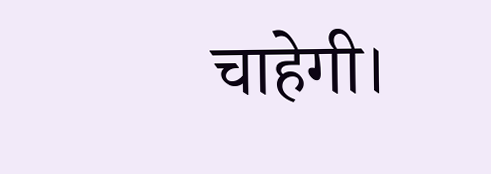चाहेगी।